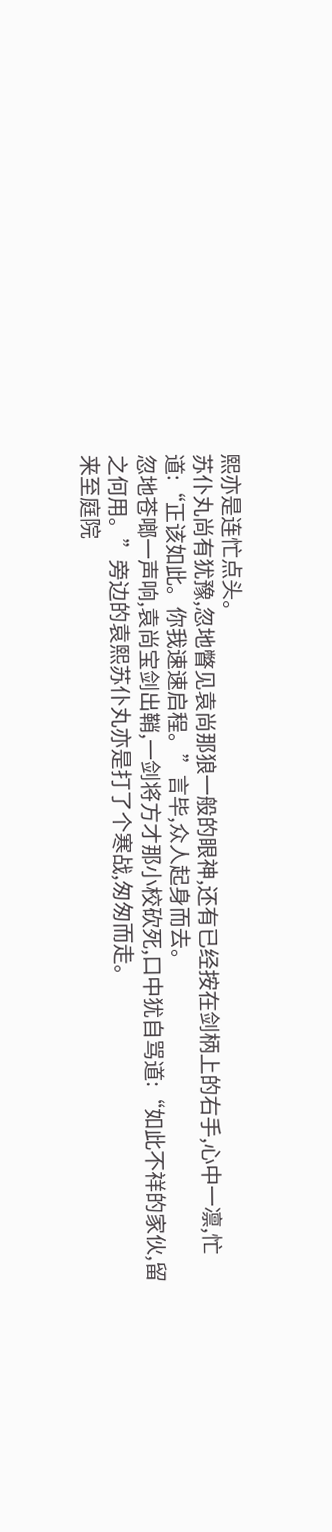熙亦是连忙点头。
苏仆丸尚有犹豫,忽地瞥见袁尚那狼一般的眼神,还有已经按在剑柄上的右手,心中一凛,忙道:“正该如此。你我速速启程。”言毕,众人起身而去。
忽地苍啷一声响,袁尚宝剑出鞘,一剑将方才那小校砍死,口中犹自骂道:“如此不祥的家伙,留之何用。”旁边的袁熙苏仆丸亦是打了个寒战,匆匆而走。
来至庭院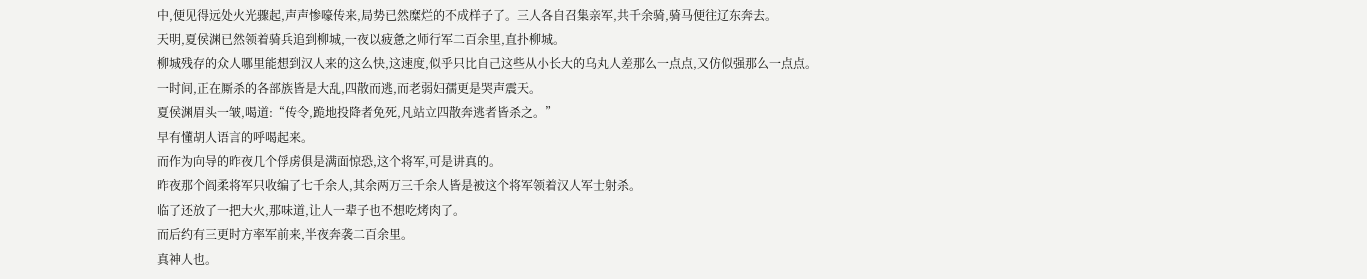中,便见得远处火光骤起,声声惨嚎传来,局势已然糜烂的不成样子了。三人各自召集亲军,共千余骑,骑马便往辽东奔去。
天明,夏侯渊已然领着骑兵追到柳城,一夜以疲惫之师行军二百余里,直扑柳城。
柳城残存的众人哪里能想到汉人来的这么快,这速度,似乎只比自己这些从小长大的乌丸人差那么一点点,又仿似强那么一点点。
一时间,正在厮杀的各部族皆是大乱,四散而逃,而老弱妇孺更是哭声震天。
夏侯渊眉头一皱,喝道:“传令,跪地投降者免死,凡站立四散奔逃者皆杀之。”
早有懂胡人语言的呼喝起来。
而作为向导的昨夜几个俘虏俱是满面惊恐,这个将军,可是讲真的。
昨夜那个阎柔将军只收编了七千余人,其余两万三千余人皆是被这个将军领着汉人军士射杀。
临了还放了一把大火,那味道,让人一辈子也不想吃烤肉了。
而后约有三更时方率军前来,半夜奔袭二百余里。
真神人也。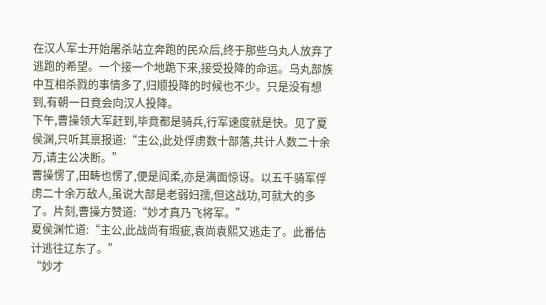在汉人军士开始屠杀站立奔跑的民众后,终于那些乌丸人放弃了逃跑的希望。一个接一个地跪下来,接受投降的命运。乌丸部族中互相杀戮的事情多了,归顺投降的时候也不少。只是没有想到,有朝一日竟会向汉人投降。
下午,曹操领大军赶到,毕竟都是骑兵,行军速度就是快。见了夏侯渊,只听其禀报道:“主公,此处俘虏数十部落,共计人数二十余万,请主公决断。”
曹操愣了,田畴也愣了,便是阎柔,亦是满面惊讶。以五千骑军俘虏二十余万敌人,虽说大部是老弱妇孺,但这战功,可就大的多了。片刻,曹操方赞道:“妙才真乃飞将军。”
夏侯渊忙道:“主公,此战尚有瑕疵,袁尚袁熙又逃走了。此番估计逃往辽东了。”
“妙才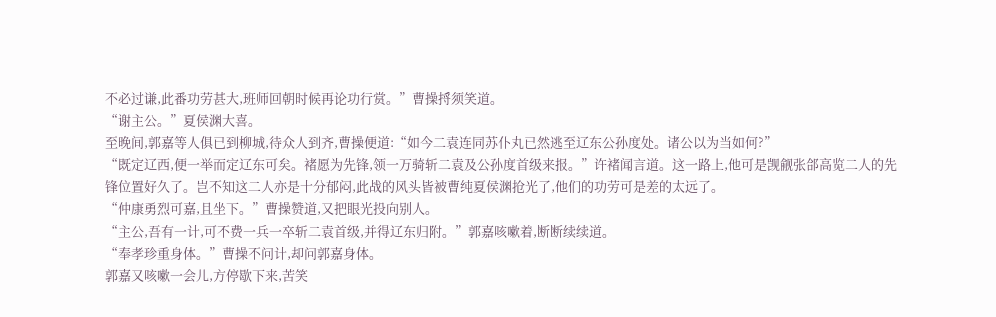不必过谦,此番功劳甚大,班师回朝时候再论功行赏。”曹操捋须笑道。
“谢主公。”夏侯渊大喜。
至晚间,郭嘉等人俱已到柳城,待众人到齐,曹操便道:“如今二袁连同苏仆丸已然逃至辽东公孙度处。诸公以为当如何?”
“既定辽西,便一举而定辽东可矣。褚愿为先锋,领一万骑斩二袁及公孙度首级来报。”许褚闻言道。这一路上,他可是觊觎张郃高览二人的先锋位置好久了。岂不知这二人亦是十分郁闷,此战的风头皆被曹纯夏侯渊抢光了,他们的功劳可是差的太远了。
“仲康勇烈可嘉,且坐下。”曹操赞道,又把眼光投向别人。
“主公,吾有一计,可不费一兵一卒斩二袁首级,并得辽东归附。”郭嘉咳嗽着,断断续续道。
“奉孝珍重身体。”曹操不问计,却问郭嘉身体。
郭嘉又咳嗽一会儿,方停歇下来,苦笑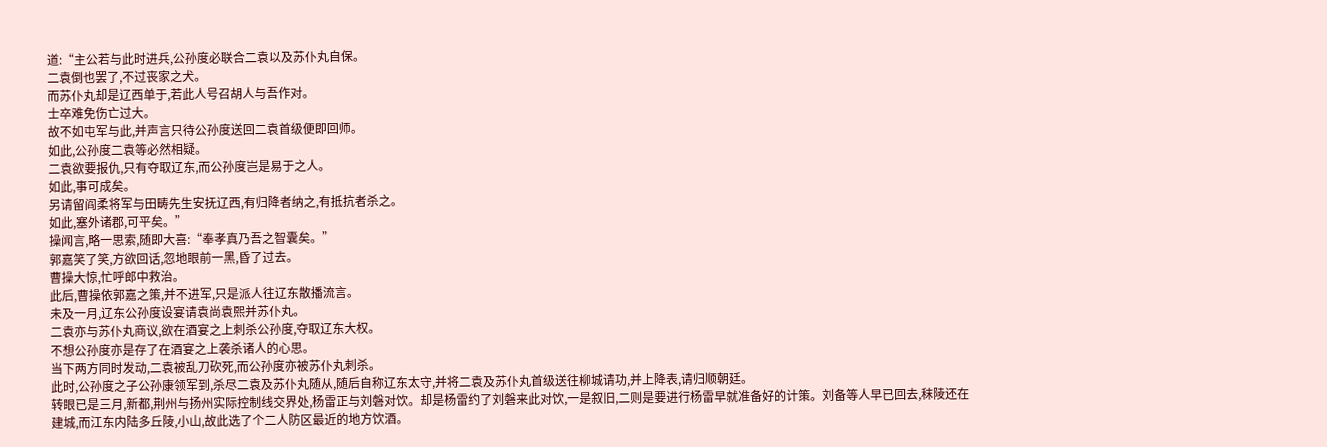道:“主公若与此时进兵,公孙度必联合二袁以及苏仆丸自保。
二袁倒也罢了,不过丧家之犬。
而苏仆丸却是辽西单于,若此人号召胡人与吾作对。
士卒难免伤亡过大。
故不如屯军与此,并声言只待公孙度送回二袁首级便即回师。
如此,公孙度二袁等必然相疑。
二袁欲要报仇,只有夺取辽东,而公孙度岂是易于之人。
如此,事可成矣。
另请留阎柔将军与田畴先生安抚辽西,有归降者纳之,有抵抗者杀之。
如此,塞外诸郡,可平矣。”
操闻言,略一思索,随即大喜:“奉孝真乃吾之智囊矣。”
郭嘉笑了笑,方欲回话,忽地眼前一黑,昏了过去。
曹操大惊,忙呼郎中救治。
此后,曹操依郭嘉之策,并不进军,只是派人往辽东散播流言。
未及一月,辽东公孙度设宴请袁尚袁熙并苏仆丸。
二袁亦与苏仆丸商议,欲在酒宴之上刺杀公孙度,夺取辽东大权。
不想公孙度亦是存了在酒宴之上袭杀诸人的心思。
当下两方同时发动,二袁被乱刀砍死,而公孙度亦被苏仆丸刺杀。
此时,公孙度之子公孙康领军到,杀尽二袁及苏仆丸随从,随后自称辽东太守,并将二袁及苏仆丸首级送往柳城请功,并上降表,请归顺朝廷。
转眼已是三月,新都,荆州与扬州实际控制线交界处,杨雷正与刘磐对饮。却是杨雷约了刘磐来此对饮,一是叙旧,二则是要进行杨雷早就准备好的计策。刘备等人早已回去,秣陵还在建城,而江东内陆多丘陵,小山,故此选了个二人防区最近的地方饮酒。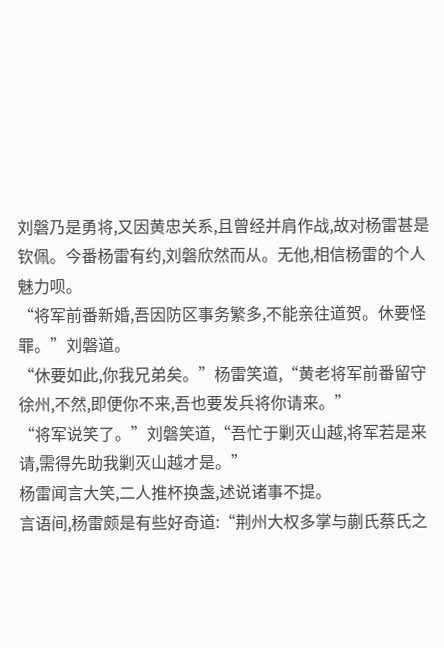刘磐乃是勇将,又因黄忠关系,且曾经并肩作战,故对杨雷甚是钦佩。今番杨雷有约,刘磐欣然而从。无他,相信杨雷的个人魅力呗。
“将军前番新婚,吾因防区事务繁多,不能亲往道贺。休要怪罪。”刘磐道。
“休要如此,你我兄弟矣。”杨雷笑道,“黄老将军前番留守徐州,不然,即便你不来,吾也要发兵将你请来。”
“将军说笑了。”刘磐笑道,“吾忙于剿灭山越,将军若是来请,需得先助我剿灭山越才是。”
杨雷闻言大笑,二人推杯换盏,述说诸事不提。
言语间,杨雷颇是有些好奇道:“荆州大权多掌与蒯氏蔡氏之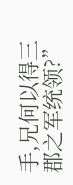手,兄何以得三郡之军统领?”